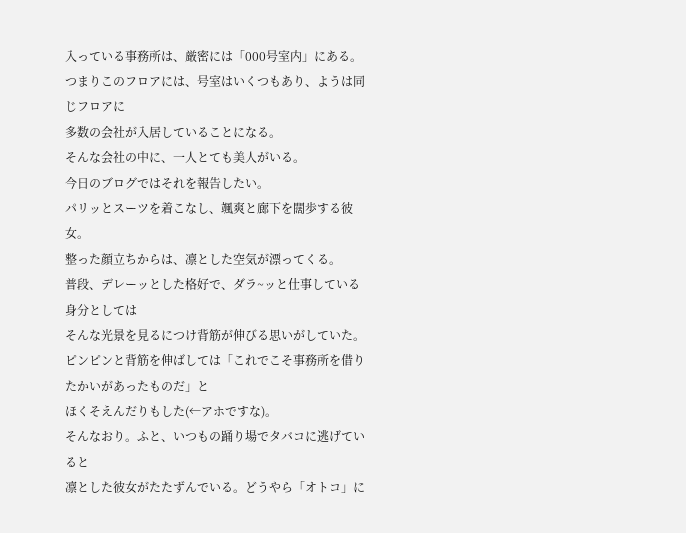入っている事務所は、厳密には「000号室内」にある。
つまりこのフロアには、号室はいくつもあり、ようは同じフロアに
多数の会社が入居していることになる。
そんな会社の中に、一人とても美人がいる。
今日のブログではそれを報告したい。
パリッとスーツを着こなし、颯爽と廊下を闊歩する彼女。
整った顔立ちからは、凛とした空気が漂ってくる。
普段、デレーッとした格好で、ダラ~ッと仕事している身分としては
そんな光景を見るにつけ背筋が伸びる思いがしていた。
ピンピンと背筋を伸ばしては「これでこそ事務所を借りたかいがあったものだ」と
ほくそえんだりもした(←アホですな)。
そんなおり。ふと、いつもの踊り場でタバコに逃げていると
凛とした彼女がたたずんでいる。どうやら「オトコ」に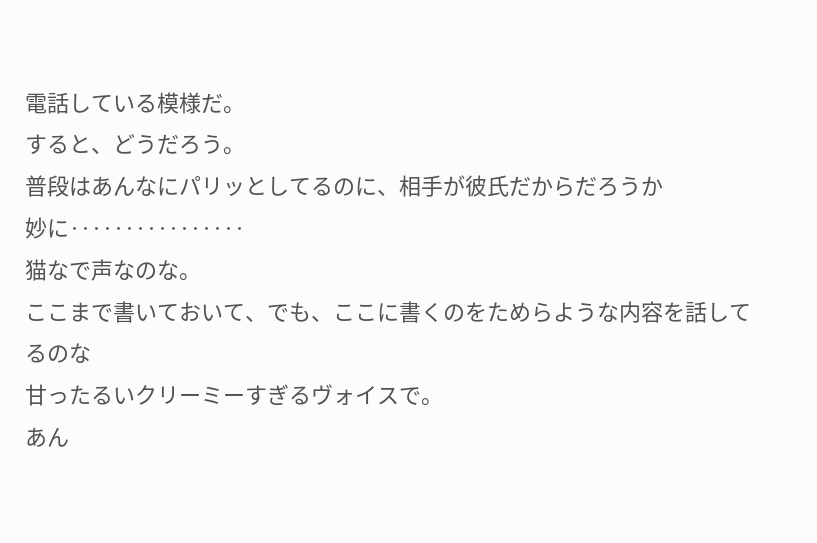電話している模様だ。
すると、どうだろう。
普段はあんなにパリッとしてるのに、相手が彼氏だからだろうか
妙に‥‥‥‥‥‥‥‥
猫なで声なのな。
ここまで書いておいて、でも、ここに書くのをためらような内容を話してるのな
甘ったるいクリーミーすぎるヴォイスで。
あん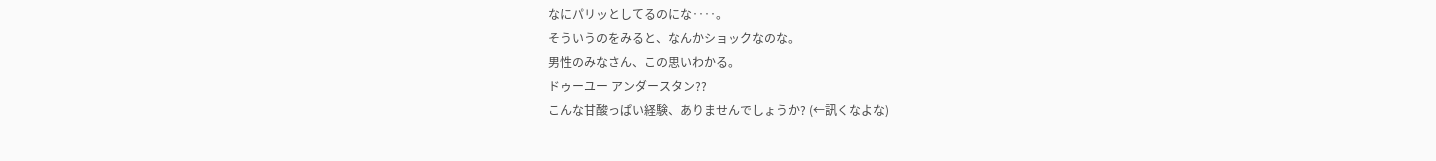なにパリッとしてるのにな‥‥。
そういうのをみると、なんかショックなのな。
男性のみなさん、この思いわかる。
ドゥーユー アンダースタン??
こんな甘酸っぱい経験、ありませんでしょうか? (←訊くなよな)